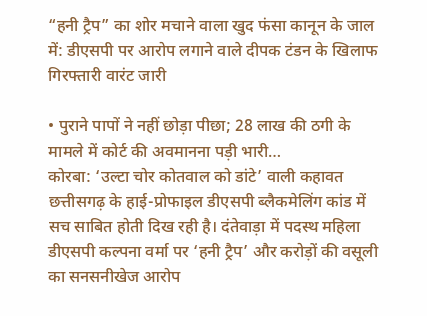“हनी ट्रैप” का शोर मचाने वाला खुद फंसा कानून के जाल में: डीएसपी पर आरोप लगाने वाले दीपक टंडन के खिलाफ गिरफ्तारी वारंट जारी

• पुराने पापों ने नहीं छोड़ा पीछा; 28 लाख की ठगी के मामले में कोर्ट की अवमानना पड़ी भारी…
कोरबा: ‘उल्टा चोर कोतवाल को डांटे’ वाली कहावत छत्तीसगढ़ के हाई-प्रोफाइल डीएसपी ब्लैकमेलिंग कांड में सच साबित होती दिख रही है। दंतेवाड़ा में पदस्थ महिला डीएसपी कल्पना वर्मा पर ‘हनी ट्रैप’ और करोड़ों की वसूली का सनसनीखेज आरोप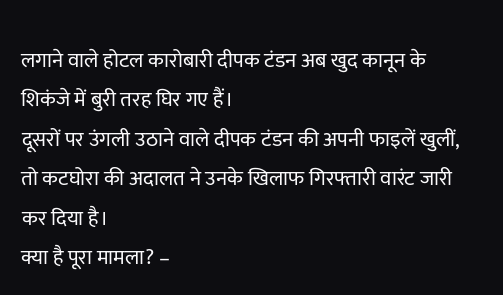लगाने वाले होटल कारोबारी दीपक टंडन अब खुद कानून के शिकंजे में बुरी तरह घिर गए हैं।
दूसरों पर उंगली उठाने वाले दीपक टंडन की अपनी फाइलें खुलीं, तो कटघोरा की अदालत ने उनके खिलाफ गिरफ्तारी वारंट जारी कर दिया है।
क्या है पूरा मामला? –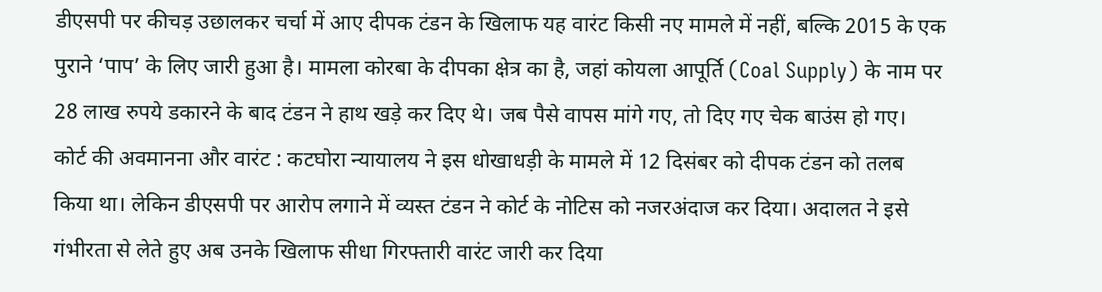डीएसपी पर कीचड़ उछालकर चर्चा में आए दीपक टंडन के खिलाफ यह वारंट किसी नए मामले में नहीं, बल्कि 2015 के एक पुराने ‘पाप’ के लिए जारी हुआ है। मामला कोरबा के दीपका क्षेत्र का है, जहां कोयला आपूर्ति (Coal Supply) के नाम पर 28 लाख रुपये डकारने के बाद टंडन ने हाथ खड़े कर दिए थे। जब पैसे वापस मांगे गए, तो दिए गए चेक बाउंस हो गए।
कोर्ट की अवमानना और वारंट : कटघोरा न्यायालय ने इस धोखाधड़ी के मामले में 12 दिसंबर को दीपक टंडन को तलब किया था। लेकिन डीएसपी पर आरोप लगाने में व्यस्त टंडन ने कोर्ट के नोटिस को नजरअंदाज कर दिया। अदालत ने इसे गंभीरता से लेते हुए अब उनके खिलाफ सीधा गिरफ्तारी वारंट जारी कर दिया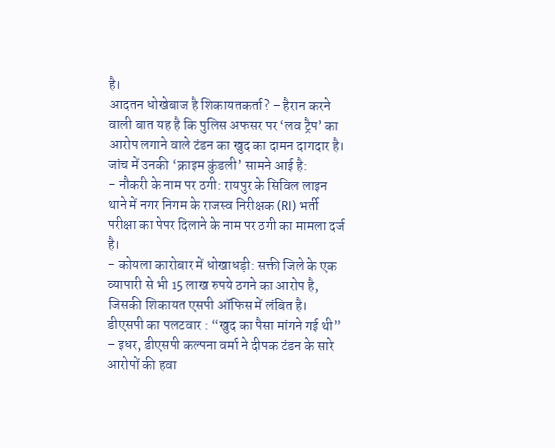है।
आदतन धोखेबाज है शिकायतकर्ता? – हैरान करने वाली बात यह है कि पुलिस अफसर पर ‘लव ट्रैप’ का आरोप लगाने वाले टंडन का खुद का दामन दागदार है। जांच में उनकी ‘क्राइम कुंडली’ सामने आई है:
- नौकरी के नाम पर ठगी: रायपुर के सिविल लाइन थाने में नगर निगम के राजस्व निरीक्षक (RI) भर्ती परीक्षा का पेपर दिलाने के नाम पर ठगी का मामला दर्ज है।
- कोयला कारोबार में धोखाधड़ी: सक्ती जिले के एक व्यापारी से भी 15 लाख रुपये ठगने का आरोप है, जिसकी शिकायत एसपी ऑफिस में लंबित है।
डीएसपी का पलटवार : “खुद का पैसा मांगने गई थी” – इधर, डीएसपी कल्पना वर्मा ने दीपक टंडन के सारे आरोपों की हवा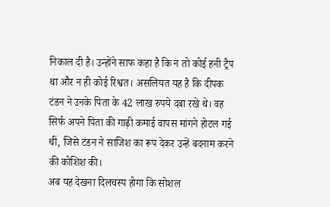निकाल दी है। उन्होंने साफ कहा है कि न तो कोई हनी ट्रैप था और न ही कोई रिश्वत। असलियत यह है कि दीपक टंडन ने उनके पिता के 42 लाख रुपये दबा रखे थे। वह सिर्फ अपने पिता की गाढ़ी कमाई वापस मांगने होटल गई थीं, जिसे टंडन ने साजिश का रूप देकर उन्हें बदनाम करने की कोशिश की।
अब यह देखना दिलचस्प होगा कि सोशल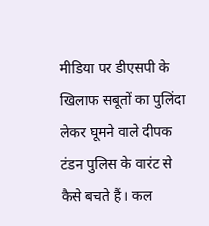मीडिया पर डीएसपी के खिलाफ सबूतों का पुलिंदा लेकर घूमने वाले दीपक टंडन पुलिस के वारंट से कैसे बचते हैं। कल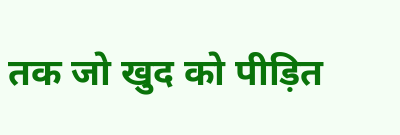तक जो खुद को पीड़ित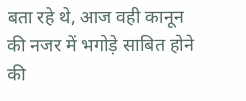बता रहे थे, आज वही कानून की नजर में भगोड़े साबित होने की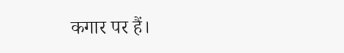कगार पर हैं।